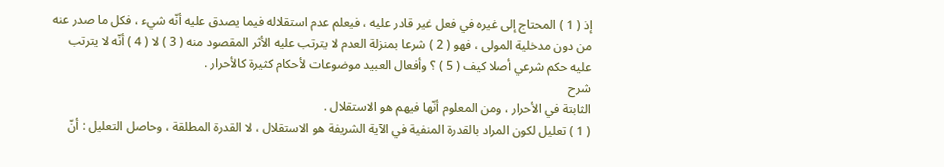إذ ( 1 ) المحتاج إلى غيره في فعل غير قادر عليه ، فيعلم عدم استقلاله فيما يصدق عليه أنّه شيء ، فكل ما صدر عنه من دون مدخلية المولى ، فهو ( 2 ) شرعا بمنزلة العدم لا يترتب عليه الأثر المقصود منه ( 3 ) لا ( 4 ) أنّه لا يترتب عليه حكم شرعي أصلا كيف ( 5 ) ؟ وأفعال العبيد موضوعات لأحكام كثيرة كالأحرار .
شرح
الثابتة في الأحرار ، ومن المعلوم أنّها فيهم هو الاستقلال .
( 1 ) تعليل لكون المراد بالقدرة المنفية في الآية الشريفة هو الاستقلال ، لا القدرة المطلقة ، وحاصل التعليل : أنّ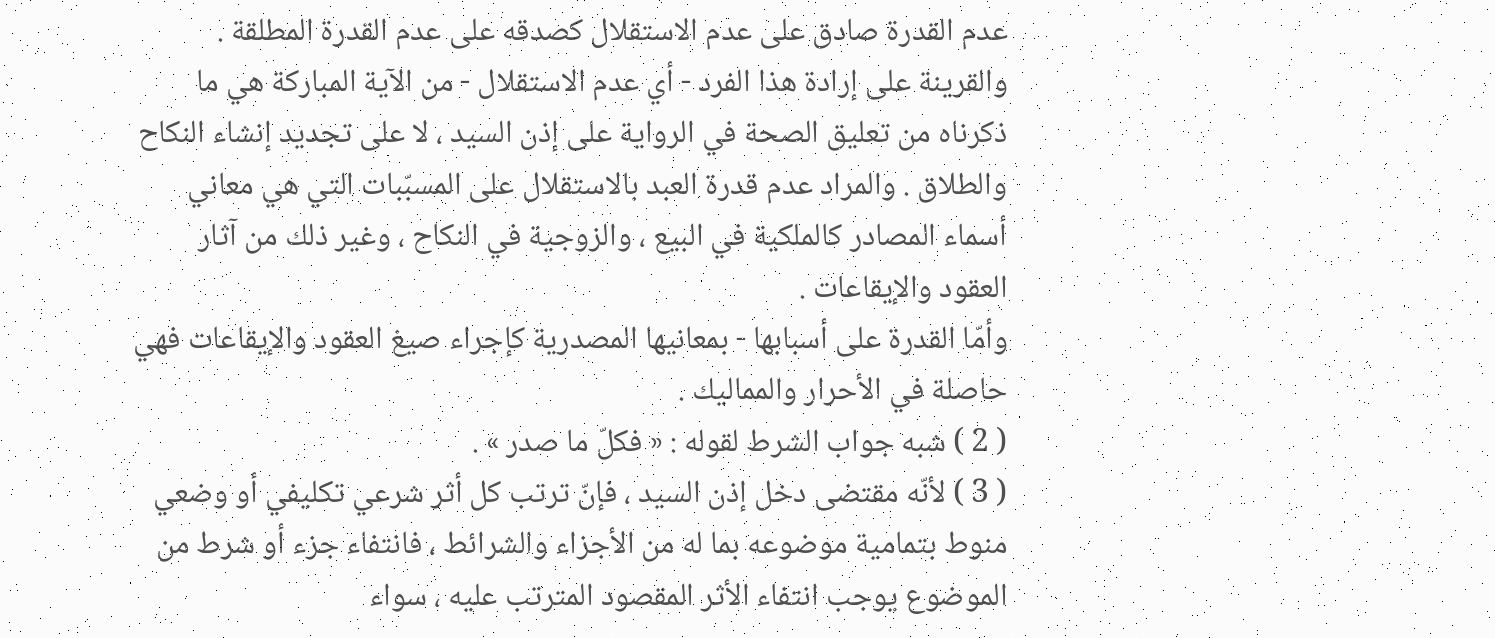عدم القدرة صادق على عدم الاستقلال كصدقه على عدم القدرة المطلقة . والقرينة على إرادة هذا الفرد - أي عدم الاستقلال - من الآية المباركة هي ما ذكرناه من تعليق الصحة في الرواية على إذن السيد ، لا على تجديد إنشاء النكاح والطلاق . والمراد عدم قدرة العبد بالاستقلال على المسبّبات التي هي معاني أسماء المصادر كالملكية في البيع ، والزوجية في النكاح ، وغير ذلك من آثار العقود والإيقاعات .
وأمّا القدرة على أسبابها - بمعانيها المصدرية كإجراء صيغ العقود والإيقاعات فهي حاصلة في الأحرار والمماليك .
( 2 ) شبه جواب الشرط لقوله : « فكلّ ما صدر » .
( 3 ) لأنّه مقتضى دخل إذن السيد ، فإنّ ترتب كل أثر شرعي تكليفي أو وضعي منوط بتمامية موضوعه بما له من الأجزاء والشرائط ، فانتفاء جزء أو شرط من الموضوع يوجب انتفاء الأثر المقصود المترتب عليه ، سواء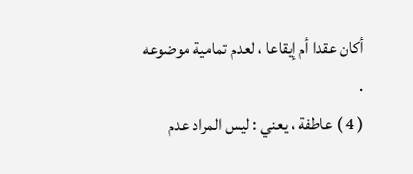أكان عقدا أم إيقاعا ، لعدم تمامية موضوعه .
( 4 ) عاطفة ، يعني : ليس المراد عدم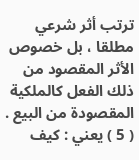ترتب أثر شرعي مطلقا ، بل خصوص الأثر المقصود من ذلك الفعل كالملكية المقصودة من البيع .
( 5 ) يعني : كيف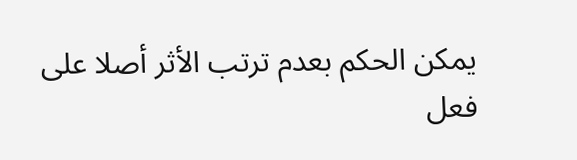يمكن الحكم بعدم ترتب الأثر أصلا على فعل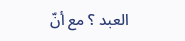العبد ؟ مع أنّ